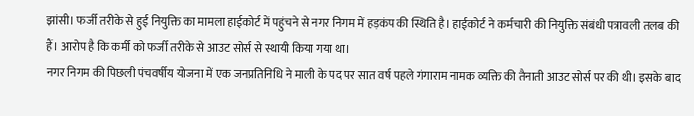झांसी। फर्जी तरीके से हुई नियुक्ति का मामला हाईकोर्ट में पहुंचने से नगर निगम में हड़कंप की स्थिति है। हाईकोर्ट ने कर्मचारी की नियुक्ति संबंधी पत्रावली तलब की हैं। आरोप है कि कर्मी को फर्जी तरीके से आउट सोर्स से स्थायी किया गया था।
नगर निगम की पिछली पंचवर्षीय योजना में एक जनप्रतिनिधि ने माली के पद पर सात वर्ष पहले गंगाराम नामक व्यक्ति की तैनाती आउट सोर्स पर की थी। इसके बाद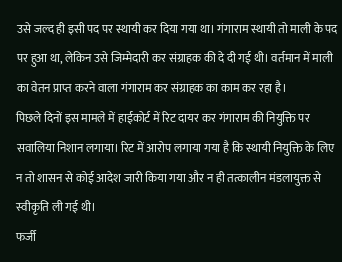उसे जल्द ही इसी पद पर स्थायी कर दिया गया था। गंगाराम स्थायी तो माली के पद पर हुआ था, लेकिन उसे जिम्मेदारी कर संग्राहक की दे दी गई थी। वर्तमान में माली का वेतन प्राप्त करने वाला गंगाराम कर संग्राहक का काम कर रहा है।
पिछले दिनों इस मामले में हाईकोर्ट में रिट दायर कर गंगाराम की नियुक्ति पर सवालिया निशान लगाया। रिट में आरोप लगाया गया है कि स्थायी नियुक्ति के लिए न तो शासन से कोई आदेश जारी किया गया और न ही तत्कालीन मंडलायुक्त से स्वीकृति ली गई थी।
फर्जी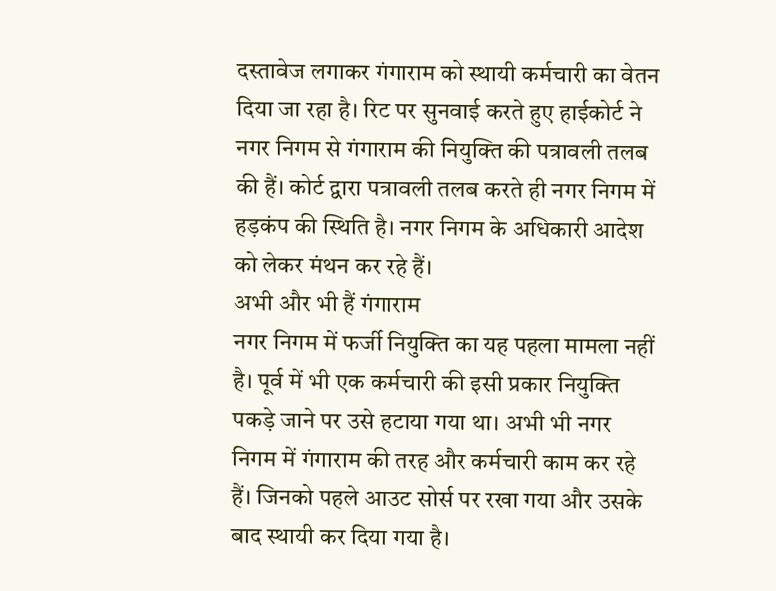दस्तावेज लगाकर गंगाराम को स्थायी कर्मचारी का वेतन दिया जा रहा है। रिट पर सुनवाई करते हुए हाईकोर्ट ने नगर निगम से गंगाराम की नियुक्ति की पत्रावली तलब की हैं। कोर्ट द्वारा पत्रावली तलब करते ही नगर निगम में हड़कंप की स्थिति है। नगर निगम के अधिकारी आदेश को लेकर मंथन कर रहे हैं।
अभी और भी हैं गंगाराम
नगर निगम में फर्जी नियुक्ति का यह पहला मामला नहीं है। पूर्व में भी एक कर्मचारी की इसी प्रकार नियुक्ति पकड़े जाने पर उसे हटाया गया था। अभी भी नगर निगम में गंगाराम की तरह और कर्मचारी काम कर रहे हैं। जिनको पहले आउट सोर्स पर रखा गया और उसके बाद स्थायी कर दिया गया है।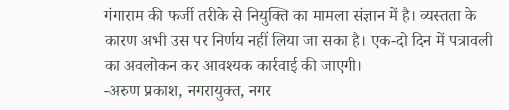गंगाराम की फर्जी तरीके से नियुक्ति का मामला संज्ञान में है। व्यस्तता के कारण अभी उस पर निर्णय नहीं लिया जा सका है। एक-दो दिन में पत्रावली का अवलोकन कर आवश्यक कार्रवाई की जाएगी।
-अरुण प्रकाश, नगरायुक्त, नगर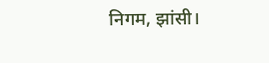निगम, झांसी।